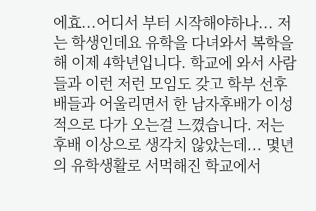에효...어디서 부터 시작해야하나... 저는 학생인데요 유학을 다녀와서 복학을 해 이제 4학년입니다. 학교에 와서 사람들과 이런 저런 모임도 갖고 학부 선후배들과 어울리면서 한 남자후배가 이성적으로 다가 오는걸 느꼈습니다. 저는 후배 이상으로 생각치 않았는데... 몇년의 유학생활로 서먹해진 학교에서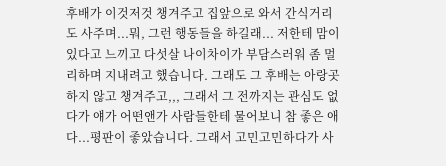후배가 이것저것 챙겨주고 집앞으로 와서 간식거리도 사주며...뭐, 그런 행동들을 하길래... 저한테 맘이 있다고 느끼고 다섯살 나이차이가 부담스러워 좀 멀리하며 지내려고 했습니다. 그래도 그 후배는 아랑곳하지 않고 챙겨주고,,, 그래서 그 전까지는 관심도 없다가 얘가 어떤앤가 사람들한테 물어보니 참 좋은 애다...평판이 좋았습니다. 그래서 고민고민하다가 사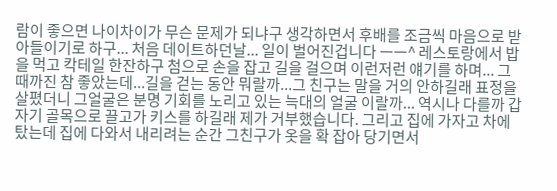람이 좋으면 나이차이가 무슨 문제가 되냐구 생각하면서 후배를 조금씩 마음으로 받아들이기로 하구... 처음 데이트하던날... 일이 벌어진겁니다 ㅡㅡ^ 레스토랑에서 밥을 먹고 칵테일 한잔하구 첨으로 손을 잡고 길을 걸으며 이런저런 얘기를 하며... 그때까진 참 좋았는데...길을 걷는 동안 뭐랄까...그 친구는 말을 거의 안하길래 표정을 살폈더니 그얼굴은 분명 기회를 노리고 있는 늑대의 얼굴 이랄까... 역시나 다를까 갑자기 골목으로 끌고가 키스를 하길래 제가 거부했습니다. 그리고 집에 가자고 차에 탔는데 집에 다와서 내리려는 순간 그친구가 옷을 확 잡아 당기면서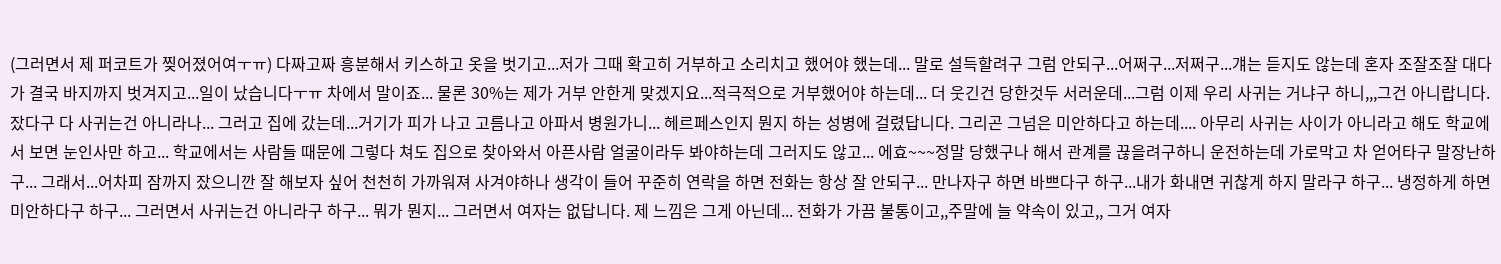(그러면서 제 퍼코트가 찢어졌어여ㅜㅠ) 다짜고짜 흥분해서 키스하고 옷을 벗기고...저가 그때 확고히 거부하고 소리치고 했어야 했는데... 말로 설득할려구 그럼 안되구...어쩌구...저쩌구...걔는 듣지도 않는데 혼자 조잘조잘 대다가 결국 바지까지 벗겨지고...일이 났습니다ㅜㅠ 차에서 말이죠... 물론 30%는 제가 거부 안한게 맞겠지요...적극적으로 거부했어야 하는데... 더 웃긴건 당한것두 서러운데...그럼 이제 우리 사귀는 거냐구 하니,,,그건 아니랍니다. 잤다구 다 사귀는건 아니라나... 그러고 집에 갔는데...거기가 피가 나고 고름나고 아파서 병원가니... 헤르페스인지 뭔지 하는 성병에 걸렸답니다. 그리곤 그넘은 미안하다고 하는데.... 아무리 사귀는 사이가 아니라고 해도 학교에서 보면 눈인사만 하고... 학교에서는 사람들 때문에 그렇다 쳐도 집으로 찾아와서 아픈사람 얼굴이라두 봐야하는데 그러지도 않고... 에효~~~정말 당했구나 해서 관계를 끊을려구하니 운전하는데 가로막고 차 얻어타구 말장난하구... 그래서...어차피 잠까지 잤으니깐 잘 해보자 싶어 천천히 가까워져 사겨야하나 생각이 들어 꾸준히 연락을 하면 전화는 항상 잘 안되구... 만나자구 하면 바쁘다구 하구...내가 화내면 귀찮게 하지 말라구 하구... 냉정하게 하면 미안하다구 하구... 그러면서 사귀는건 아니라구 하구... 뭐가 뭔지... 그러면서 여자는 없답니다. 제 느낌은 그게 아닌데... 전화가 가끔 불통이고,,주말에 늘 약속이 있고,, 그거 여자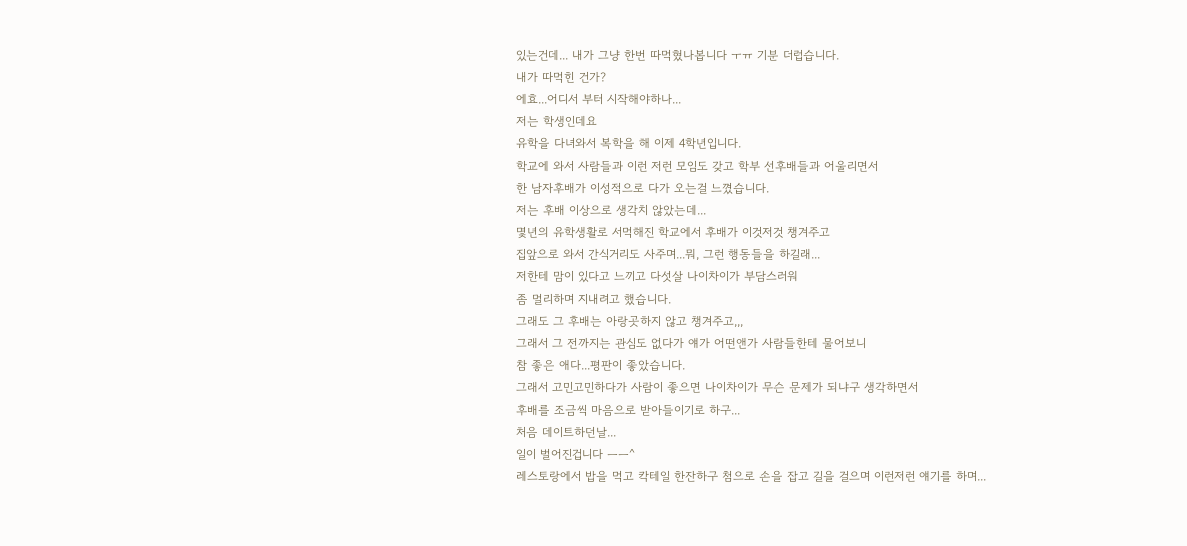있는건데... 내가 그냥 한번 따먹혔나봅니다 ㅜㅠ 기분 더럽습니다.
내가 따먹힌 건가?
에효...어디서 부터 시작해야하나...
저는 학생인데요
유학을 다녀와서 복학을 해 이제 4학년입니다.
학교에 와서 사람들과 이런 저런 모임도 갖고 학부 선후배들과 어울리면서
한 남자후배가 이성적으로 다가 오는걸 느꼈습니다.
저는 후배 이상으로 생각치 않았는데...
몇년의 유학생활로 서먹해진 학교에서 후배가 이것저것 챙겨주고
집앞으로 와서 간식거리도 사주며...뭐, 그런 행동들을 하길래...
저한테 맘이 있다고 느끼고 다섯살 나이차이가 부담스러워
좀 멀리하며 지내려고 했습니다.
그래도 그 후배는 아랑곳하지 않고 챙겨주고,,,
그래서 그 전까지는 관심도 없다가 얘가 어떤앤가 사람들한테 물어보니
참 좋은 애다...평판이 좋았습니다.
그래서 고민고민하다가 사람이 좋으면 나이차이가 무슨 문제가 되냐구 생각하면서
후배를 조금씩 마음으로 받아들이기로 하구...
처음 데이트하던날...
일이 벌어진겁니다 ㅡㅡ^
레스토랑에서 밥을 먹고 칵테일 한잔하구 첨으로 손을 잡고 길을 걸으며 이런저런 얘기를 하며...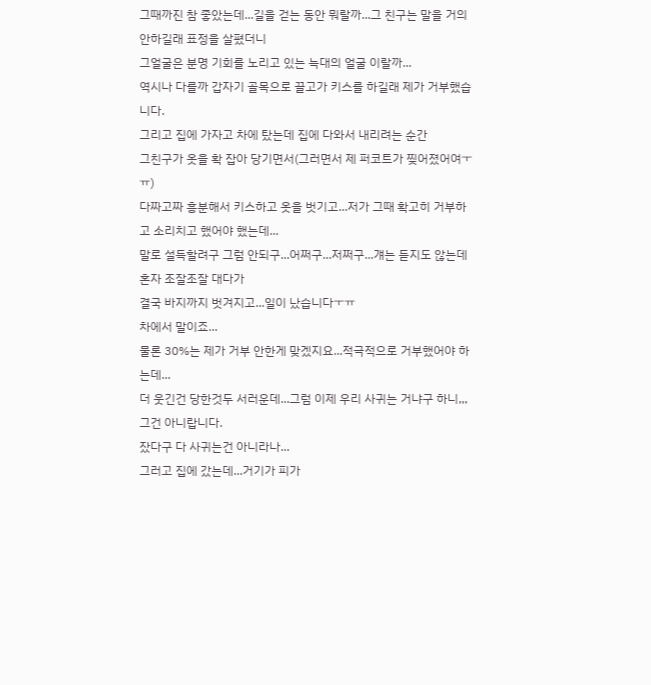그때까진 참 좋았는데...길을 걷는 동안 뭐랄까...그 친구는 말을 거의 안하길래 표정을 살폈더니
그얼굴은 분명 기회를 노리고 있는 늑대의 얼굴 이랄까...
역시나 다를까 갑자기 골목으로 끌고가 키스를 하길래 제가 거부했습니다.
그리고 집에 가자고 차에 탔는데 집에 다와서 내리려는 순간
그친구가 옷을 확 잡아 당기면서(그러면서 제 퍼코트가 찢어졌어여ㅜㅠ)
다짜고짜 흥분해서 키스하고 옷을 벗기고...저가 그때 확고히 거부하고 소리치고 했어야 했는데...
말로 설득할려구 그럼 안되구...어쩌구...저쩌구...걔는 듣지도 않는데 혼자 조잘조잘 대다가
결국 바지까지 벗겨지고...일이 났습니다ㅜㅠ
차에서 말이죠...
물론 30%는 제가 거부 안한게 맞겠지요...적극적으로 거부했어야 하는데...
더 웃긴건 당한것두 서러운데...그럼 이제 우리 사귀는 거냐구 하니,,,그건 아니랍니다.
잤다구 다 사귀는건 아니라나...
그러고 집에 갔는데...거기가 피가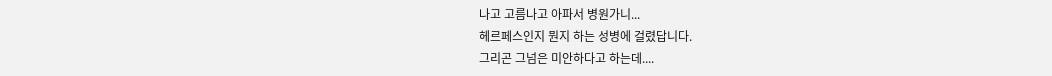나고 고름나고 아파서 병원가니...
헤르페스인지 뭔지 하는 성병에 걸렸답니다.
그리곤 그넘은 미안하다고 하는데....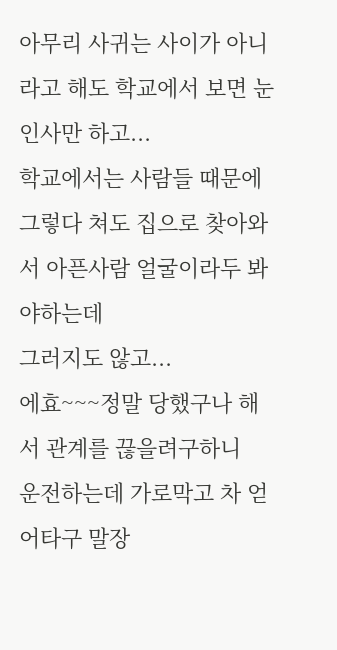아무리 사귀는 사이가 아니라고 해도 학교에서 보면 눈인사만 하고...
학교에서는 사람들 때문에 그렇다 쳐도 집으로 찾아와서 아픈사람 얼굴이라두 봐야하는데
그러지도 않고...
에효~~~정말 당했구나 해서 관계를 끊을려구하니
운전하는데 가로막고 차 얻어타구 말장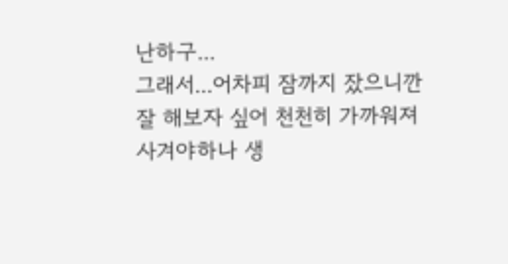난하구...
그래서...어차피 잠까지 잤으니깐 잘 해보자 싶어 천천히 가까워져 사겨야하나 생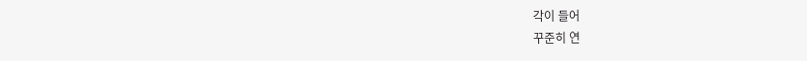각이 들어
꾸준히 연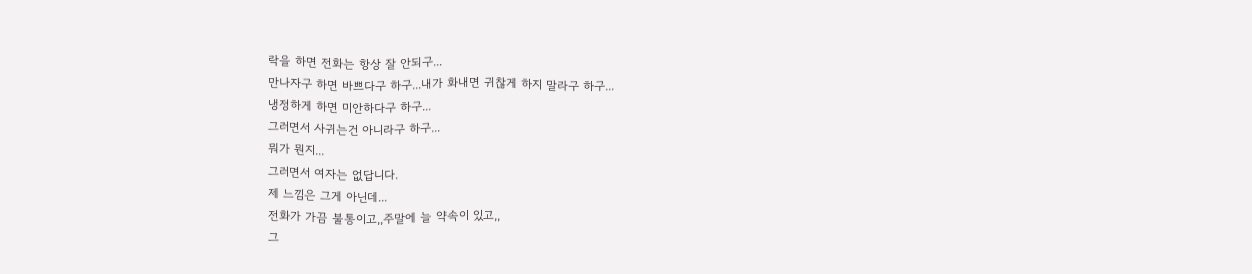락을 하면 전화는 항상 잘 안되구...
만나자구 하면 바쁘다구 하구...내가 화내면 귀찮게 하지 말라구 하구...
냉정하게 하면 미안하다구 하구...
그러면서 사귀는건 아니라구 하구...
뭐가 뭔지...
그러면서 여자는 없답니다.
제 느낌은 그게 아닌데...
전화가 가끔 불통이고,,주말에 늘 약속이 있고,,
그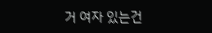거 여자 있는건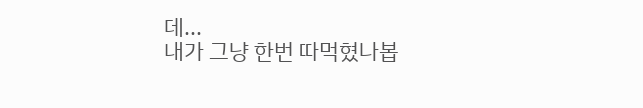데...
내가 그냥 한번 따먹혔나봅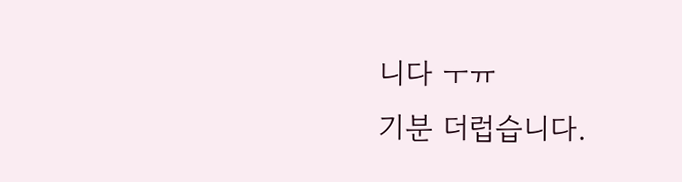니다 ㅜㅠ
기분 더럽습니다.